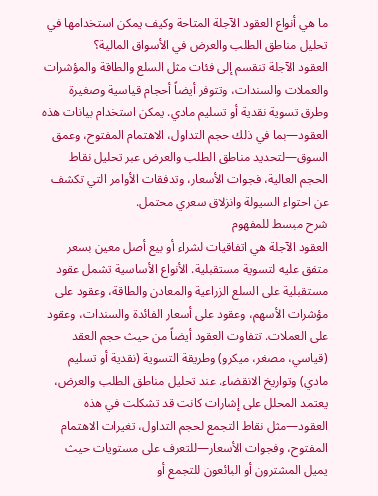ما هي أنواع العقود الآجلة المتاحة وكيف يمكن استخدامها في تحليل مناطق الطلب والعرض في الأسواق المالية؟
العقود الآجلة تنقسم إلى فئات مثل السلع والطاقة والمؤشرات والعملات والسندات، وتتوفر أيضاً أحجام قياسية وصغيرة وطرق تسوية نقدية أو تسليم مادي. يمكن استخدام بيانات هذه العقود—بما في ذلك حجم التداول، الاهتمام المفتوح، وعمق السوق—لتحديد مناطق الطلب والعرض عبر تحليل نقاط الحجم العالية، فجوات الأسعار، وتدفقات الأوامر التي تكشف عن احتواء السيولة وانزلاق سعري محتمل.
شرح مبسط للمفهوم
العقود الآجلة هي اتفاقيات لشراء أو بيع أصل معين بسعر متفق عليه لتسوية مستقبلية. الأنواع الأساسية تشمل عقود مستقبلية على السلع الزراعية والمعادن والطاقة، وعقود على مؤشرات الأسهم، وعقود على أسعار الفائدة والسندات، وعقود على العملات. تتفاوت العقود أيضاً من حيث حجم العقد (قياسي، مصغر، ميكرو) وطريقة التسوية (نقدية أو تسليم مادي) وتواريخ الانقضاء. عند تحليل مناطق الطلب والعرض، يعتمد المحلل على إشارات كانت قد تشكلت في هذه العقود—مثل نقاط التجمع لحجم التداول، تغيرات الاهتمام المفتوح، وفجوات الأسعار—للتعرف على مستويات حيث يميل المشترون أو البائعون للتجمع أو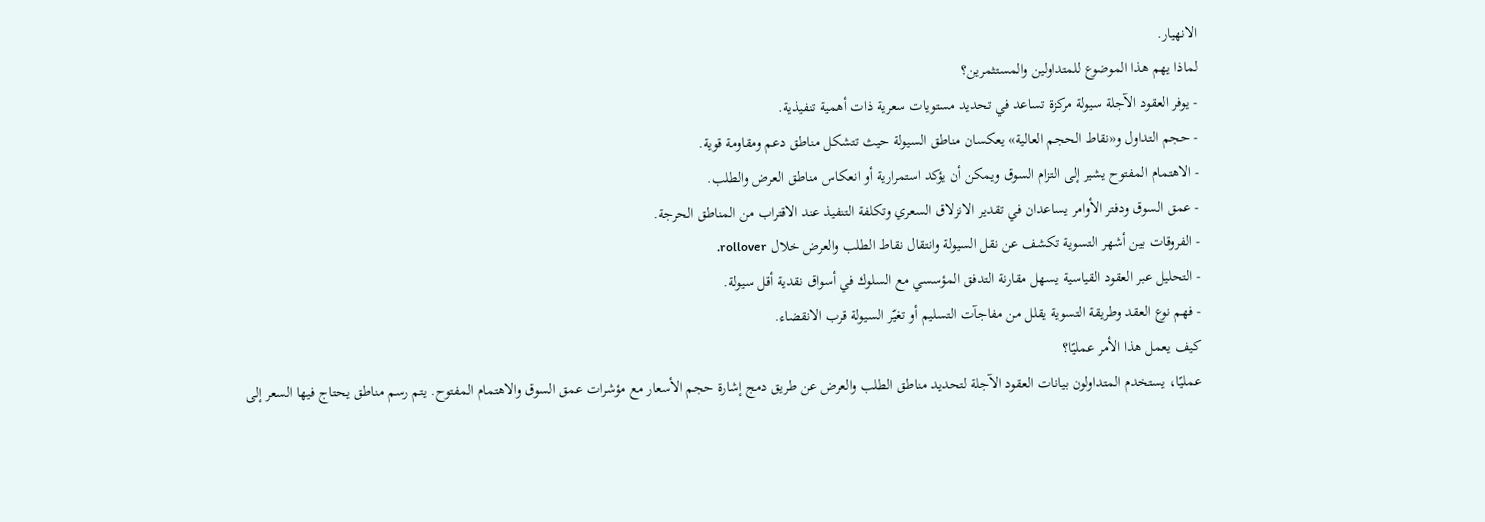الانهيار.
لماذا يهم هذا الموضوع للمتداولين والمستثمرين؟
- يوفر العقود الآجلة سيولة مركزة تساعد في تحديد مستويات سعرية ذات أهمية تنفيذية.
- حجم التداول و«نقاط الحجم العالية» يعكسان مناطق السيولة حيث تتشكل مناطق دعم ومقاومة قوية.
- الاهتمام المفتوح يشير إلى التزام السوق ويمكن أن يؤكد استمرارية أو انعكاس مناطق العرض والطلب.
- عمق السوق ودفتر الأوامر يساعدان في تقدير الانزلاق السعري وتكلفة التنفيذ عند الاقتراب من المناطق الحرجة.
- الفروقات بين أشهر التسوية تكشف عن نقل السيولة وانتقال نقاط الطلب والعرض خلال rollover.
- التحليل عبر العقود القياسية يسهل مقارنة التدفق المؤسسي مع السلوك في أسواق نقدية أقل سيولة.
- فهم نوع العقد وطريقة التسوية يقلل من مفاجآت التسليم أو تغيّر السيولة قرب الانقضاء.
كيف يعمل هذا الأمر عمليًا؟
عمليًا، يستخدم المتداولون بيانات العقود الآجلة لتحديد مناطق الطلب والعرض عن طريق دمج إشارة حجم الأسعار مع مؤشرات عمق السوق والاهتمام المفتوح. يتم رسم مناطق يحتاج فيها السعر إلى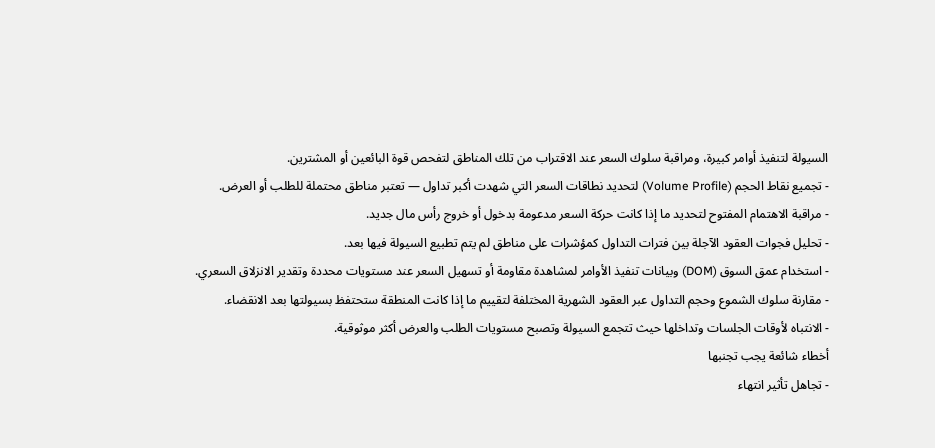السيولة لتنفيذ أوامر كبيرة، ومراقبة سلوك السعر عند الاقتراب من تلك المناطق لتفحص قوة البائعين أو المشترين.
- تجميع نقاط الحجم (Volume Profile) لتحديد نطاقات السعر التي شهدت أكبر تداول — تعتبر مناطق محتملة للطلب أو العرض.
- مراقبة الاهتمام المفتوح لتحديد ما إذا كانت حركة السعر مدعومة بدخول أو خروج رأس مال جديد.
- تحليل فجوات العقود الآجلة بين فترات التداول كمؤشرات على مناطق لم يتم تطبيع السيولة فيها بعد.
- استخدام عمق السوق (DOM) وبيانات تنفيذ الأوامر لمشاهدة مقاومة أو تسهيل السعر عند مستويات محددة وتقدير الانزلاق السعري.
- مقارنة سلوك الشموع وحجم التداول عبر العقود الشهرية المختلفة لتقييم ما إذا كانت المنطقة ستحتفظ بسيولتها بعد الانقضاء.
- الانتباه لأوقات الجلسات وتداخلها حيث تتجمع السيولة وتصبح مستويات الطلب والعرض أكثر موثوقية.
أخطاء شائعة يجب تجنبها
- تجاهل تأثير انتهاء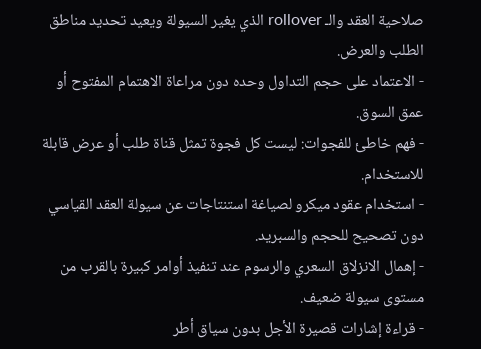صلاحية العقد والـ rollover الذي يغير السيولة ويعيد تحديد مناطق الطلب والعرض.
- الاعتماد على حجم التداول وحده دون مراعاة الاهتمام المفتوح أو عمق السوق.
- فهم خاطئ للفجوات: ليست كل فجوة تمثل قناة طلب أو عرض قابلة للاستخدام.
- استخدام عقود ميكرو لصياغة استنتاجات عن سيولة العقد القياسي دون تصحيح للحجم والسبريد.
- إهمال الانزلاق السعري والرسوم عند تنفيذ أوامر كبيرة بالقرب من مستوى سيولة ضعيف.
- قراءة إشارات قصيرة الأجل بدون سياق أطر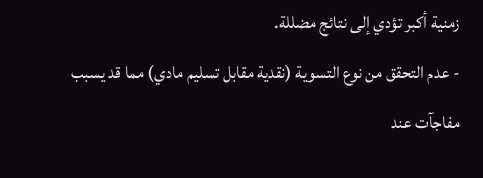زمنية أكبر تؤدي إلى نتائج مضللة.
- عدم التحقق من نوع التسوية (نقدية مقابل تسليم مادي) مما قد يسبب مفاجآت عند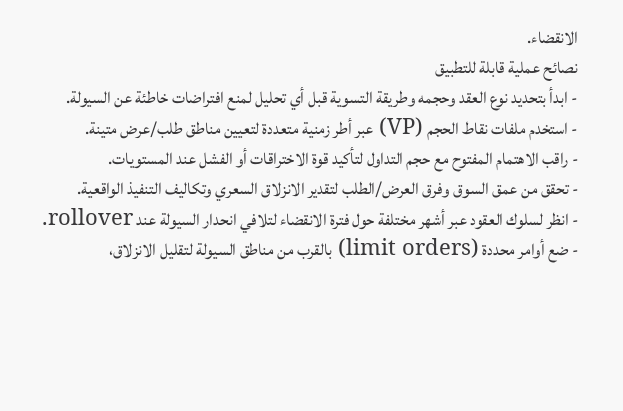الانقضاء.
نصائح عملية قابلة للتطبيق
- ابدأ بتحديد نوع العقد وحجمه وطريقة التسوية قبل أي تحليل لمنع افتراضات خاطئة عن السيولة.
- استخدم ملفات نقاط الحجم (VP) عبر أطر زمنية متعددة لتعيين مناطق طلب/عرض متينة.
- راقب الاهتمام المفتوح مع حجم التداول لتأكيد قوة الاختراقات أو الفشل عند المستويات.
- تحقق من عمق السوق وفرق العرض/الطلب لتقدير الانزلاق السعري وتكاليف التنفيذ الواقعية.
- انظر لسلوك العقود عبر أشهر مختلفة حول فترة الانقضاء لتلافي انحدار السيولة عند rollover.
- ضع أوامر محددة (limit orders) بالقرب من مناطق السيولة لتقليل الانزلاق،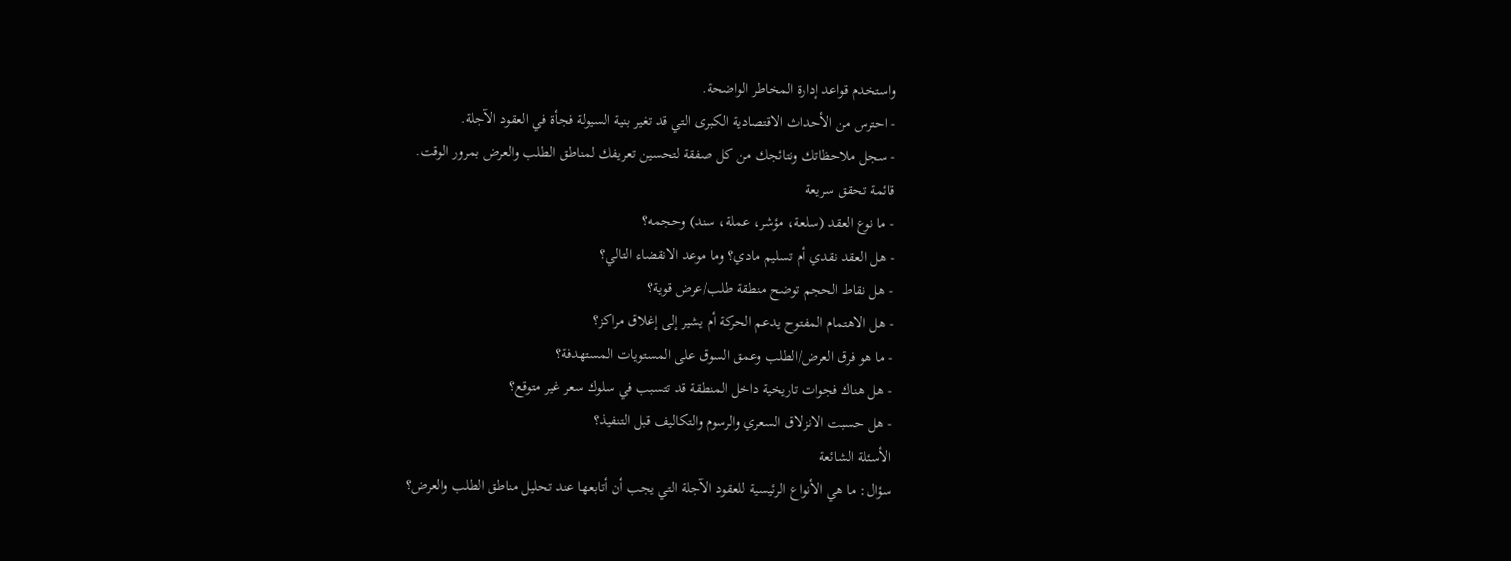واستخدم قواعد إدارة المخاطر الواضحة.
- احترس من الأحداث الاقتصادية الكبرى التي قد تغير بنية السيولة فجأة في العقود الآجلة.
- سجل ملاحظاتك ونتائجك من كل صفقة لتحسين تعريفك لمناطق الطلب والعرض بمرور الوقت.
قائمة تحقق سريعة
- ما نوع العقد (سلعة، مؤشر، عملة، سند) وحجمه؟
- هل العقد نقدي أم تسليم مادي؟ وما موعد الانقضاء التالي؟
- هل نقاط الحجم توضح منطقة طلب/عرض قوية؟
- هل الاهتمام المفتوح يدعم الحركة أم يشير إلى إغلاق مراكز؟
- ما هو فرق العرض/الطلب وعمق السوق على المستويات المستهدفة؟
- هل هناك فجوات تاريخية داخل المنطقة قد تتسبب في سلوك سعر غير متوقع؟
- هل حسبت الانزلاق السعري والرسوم والتكاليف قبل التنفيذ؟
الأسئلة الشائعة
سؤال: ما هي الأنواع الرئيسية للعقود الآجلة التي يجب أن أتابعها عند تحليل مناطق الطلب والعرض؟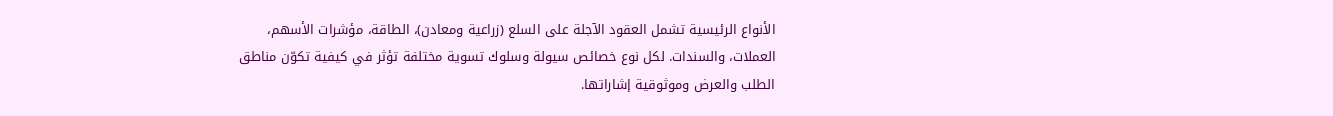الأنواع الرئيسية تشمل العقود الآجلة على السلع (زراعية ومعادن)، الطاقة، مؤشرات الأسهم، العملات، والسندات. لكل نوع خصائص سيولة وسلوك تسوية مختلفة تؤثر في كيفية تكوّن مناطق الطلب والعرض وموثوقية إشاراتها.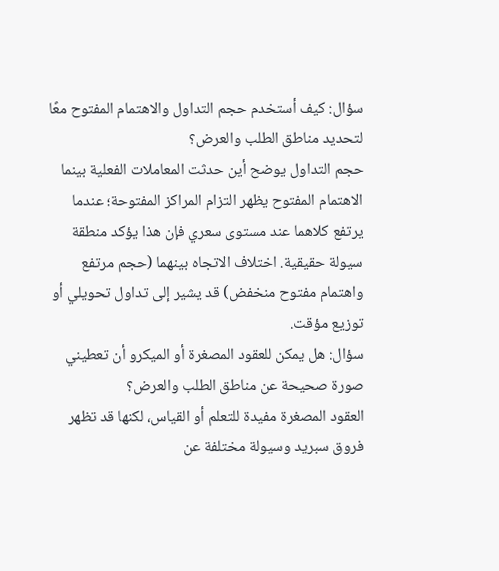سؤال: كيف أستخدم حجم التداول والاهتمام المفتوح معًا لتحديد مناطق الطلب والعرض؟
حجم التداول يوضح أين حدثت المعاملات الفعلية بينما الاهتمام المفتوح يظهر التزام المراكز المفتوحة؛ عندما يرتفع كلاهما عند مستوى سعري فإن هذا يؤكد منطقة سيولة حقيقية. اختلاف الاتجاه بينهما (حجم مرتفع واهتمام مفتوح منخفض) قد يشير إلى تداول تحويلي أو توزيع مؤقت.
سؤال: هل يمكن للعقود المصغرة أو الميكرو أن تعطيني صورة صحيحة عن مناطق الطلب والعرض؟
العقود المصغرة مفيدة للتعلم أو القياس، لكنها قد تظهر فروق سبريد وسيولة مختلفة عن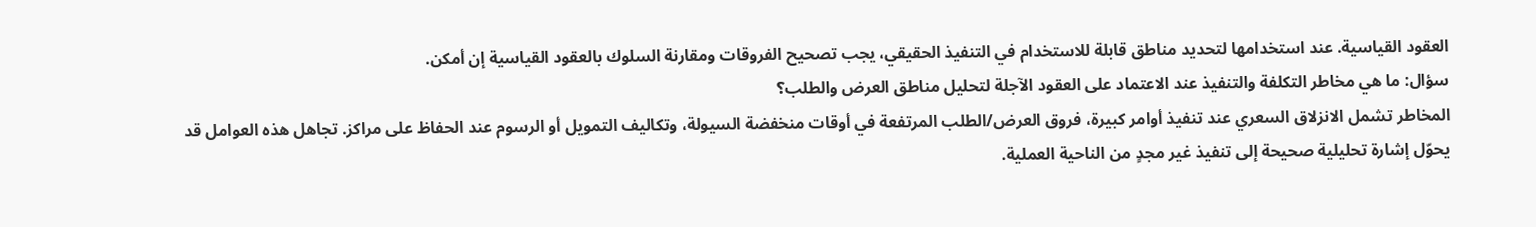العقود القياسية. عند استخدامها لتحديد مناطق قابلة للاستخدام في التنفيذ الحقيقي، يجب تصحيح الفروقات ومقارنة السلوك بالعقود القياسية إن أمكن.
سؤال: ما هي مخاطر التكلفة والتنفيذ عند الاعتماد على العقود الآجلة لتحليل مناطق العرض والطلب؟
المخاطر تشمل الانزلاق السعري عند تنفيذ أوامر كبيرة، فروق العرض/الطلب المرتفعة في أوقات منخفضة السيولة، وتكاليف التمويل أو الرسوم عند الحفاظ على مراكز. تجاهل هذه العوامل قد يحوّل إشارة تحليلية صحيحة إلى تنفيذ غير مجدٍ من الناحية العملية.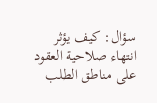سؤال: كيف يؤثر انتهاء صلاحية العقود على مناطق الطلب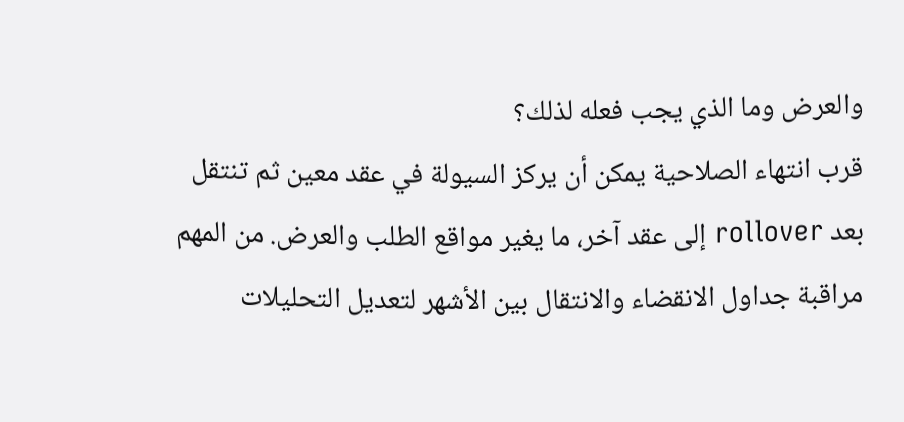والعرض وما الذي يجب فعله لذلك؟
قرب انتهاء الصلاحية يمكن أن يركز السيولة في عقد معين ثم تنتقل بعد rollover إلى عقد آخر، ما يغير مواقع الطلب والعرض. من المهم مراقبة جداول الانقضاء والانتقال بين الأشهر لتعديل التحليلات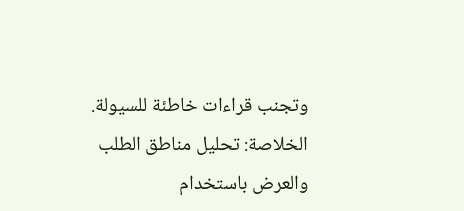وتجنب قراءات خاطئة للسيولة.
الخلاصة: تحليل مناطق الطلب والعرض باستخدام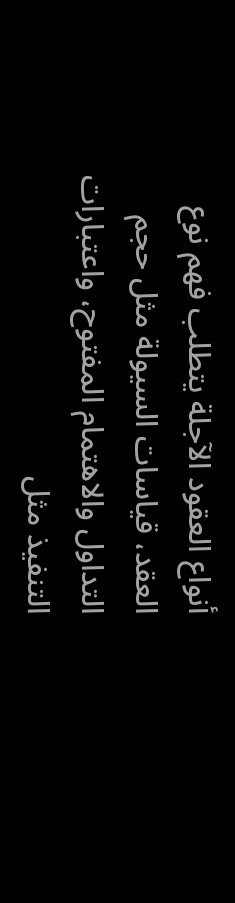أنواع العقود الآجلة يتطلب فهم نوع العقد، قياسات السيولة مثل حجم التداول والاهتمام المفتوح، واعتبارات التنفيذ مثل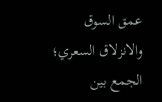عمق السوق والانزلاق السعري؛ الجمع بين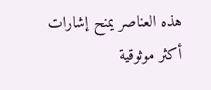هذه العناصر يمنح إشارات أكثر موثوقية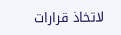لاتخاذ قرارات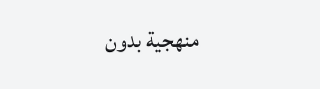منهجية بدون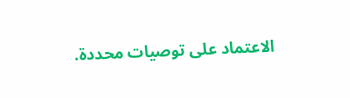الاعتماد على توصيات محددة.